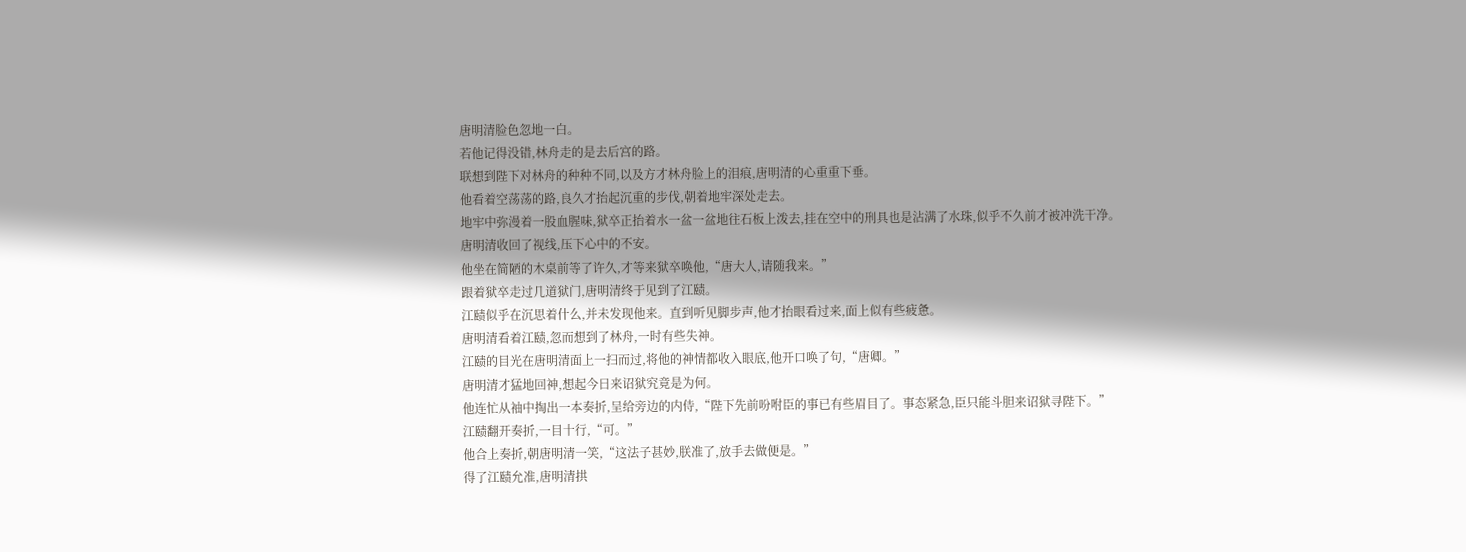唐明清脸色忽地一白。
若他记得没错,林舟走的是去后宫的路。
联想到陛下对林舟的种种不同,以及方才林舟脸上的泪痕,唐明清的心重重下垂。
他看着空荡荡的路,良久才抬起沉重的步伐,朝着地牢深处走去。
地牢中弥漫着一股血腥味,狱卒正抬着水一盆一盆地往石板上泼去,挂在空中的刑具也是沾满了水珠,似乎不久前才被冲洗干净。
唐明清收回了视线,压下心中的不安。
他坐在简陋的木桌前等了许久,才等来狱卒唤他,“唐大人,请随我来。”
跟着狱卒走过几道狱门,唐明清终于见到了江赜。
江赜似乎在沉思着什么,并未发现他来。直到听见脚步声,他才抬眼看过来,面上似有些疲惫。
唐明清看着江赜,忽而想到了林舟,一时有些失神。
江赜的目光在唐明清面上一扫而过,将他的神情都收入眼底,他开口唤了句,“唐卿。”
唐明清才猛地回神,想起今日来诏狱究竟是为何。
他连忙从袖中掏出一本奏折,呈给旁边的内侍,“陛下先前吩咐臣的事已有些眉目了。事态紧急,臣只能斗胆来诏狱寻陛下。”
江赜翻开奏折,一目十行,“可。”
他合上奏折,朝唐明清一笑,“这法子甚妙,朕准了,放手去做便是。”
得了江赜允准,唐明清拱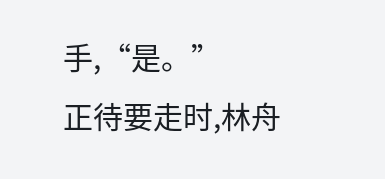手,“是。”
正待要走时,林舟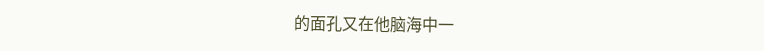的面孔又在他脑海中一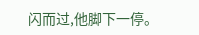闪而过,他脚下一停。